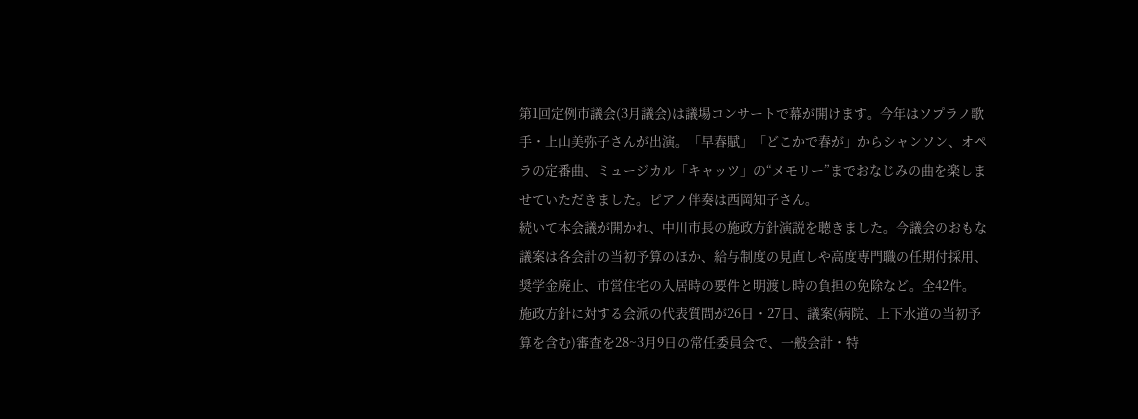第1回定例市議会(3月議会)は議場コンサートで幕が開けます。今年はソプラノ歌手・上山美弥子さんが出演。「早春賦」「どこかで春が」からシャンソン、オペラの定番曲、ミュージカル「キャッツ」の“メモリー”までおなじみの曲を楽しませていただきました。ピアノ伴奏は西岡知子さん。
続いて本会議が開かれ、中川市長の施政方針演説を聴きました。今議会のおもな議案は各会計の当初予算のほか、給与制度の見直しや高度専門職の任期付採用、奨学金廃止、市営住宅の入居時の要件と明渡し時の負担の免除など。全42件。
施政方針に対する会派の代表質問が26日・27日、議案(病院、上下水道の当初予算を含む)審査を28~3月9日の常任委員会で、一般会計・特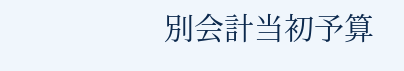別会計当初予算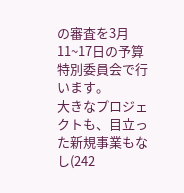の審査を3月11~17日の予算特別委員会で行います。
大きなプロジェクトも、目立った新規事業もなし(242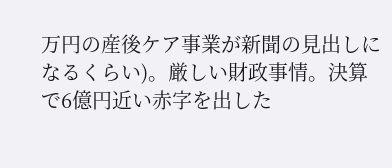万円の産後ケア事業が新聞の見出しになるくらい)。厳しい財政事情。決算で6億円近い赤字を出した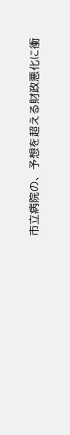市立病院の、予想を超える財政悪化に衝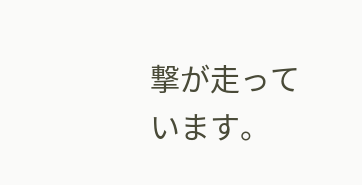撃が走っています。